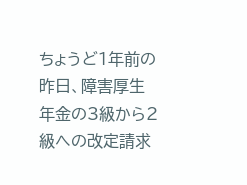ちょうど1年前の昨日、障害厚生年金の3級から2級への改定請求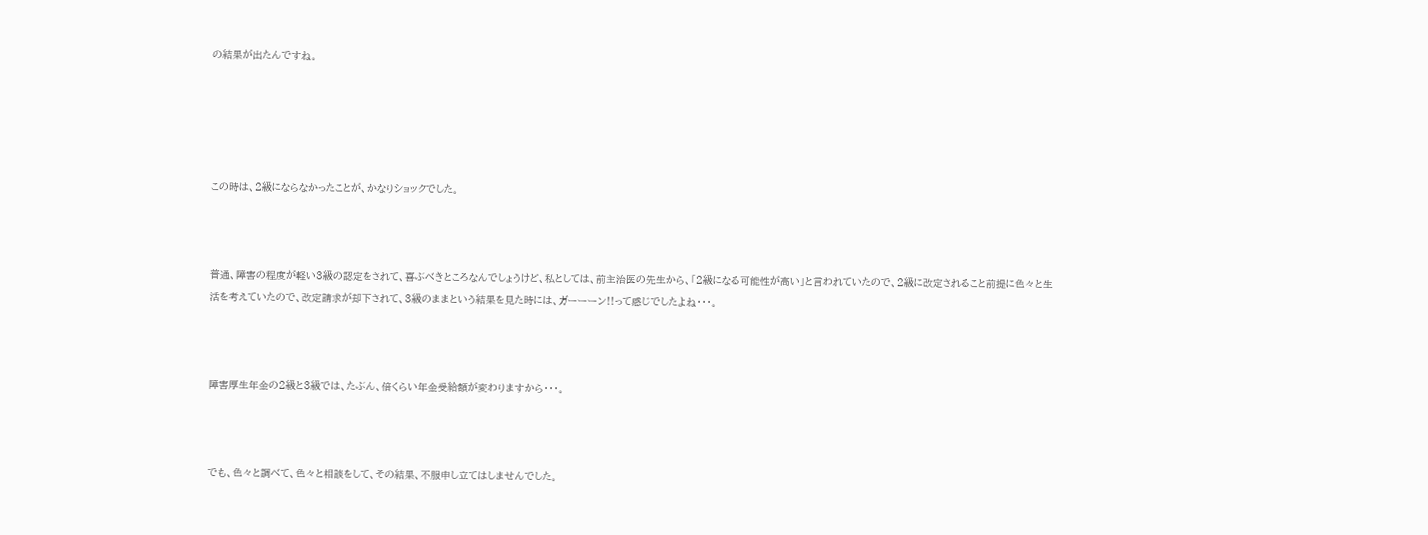の結果が出たんですね。





この時は、2級にならなかったことが、かなりショックでした。



普通、障害の程度が軽い3級の認定をされて、喜ぶべきところなんでしょうけど、私としては、前主治医の先生から、「2級になる可能性が高い」と言われていたので、2級に改定されること前提に色々と生活を考えていたので、改定請求が却下されて、3級のままという結果を見た時には、ガーーーン!!って感じでしたよね・・・。



障害厚生年金の2級と3級では、たぶん、倍くらい年金受給額が変わりますから・・・。



でも、色々と調べて、色々と相談をして、その結果、不服申し立てはしませんでした。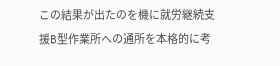この結果が出たのを機に就労継続支援B型作業所への通所を本格的に考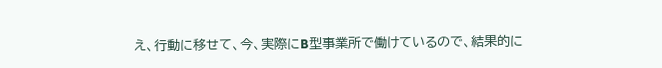え、行動に移せて、今、実際にB型事業所で働けているので、結果的に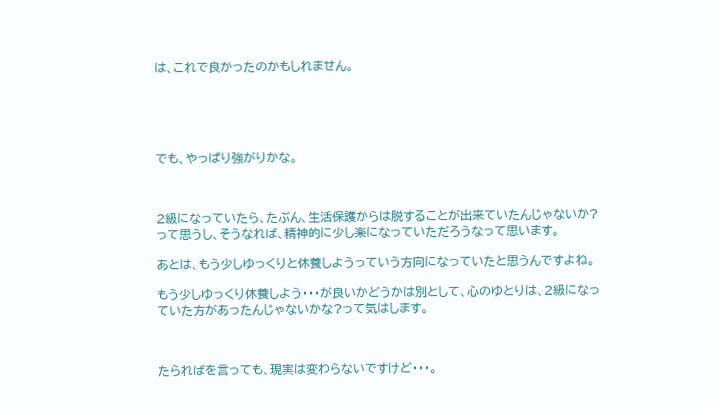は、これで良かったのかもしれません。





でも、やっぱり強がりかな。



2級になっていたら、たぶん、生活保護からは脱することが出来ていたんじゃないか?って思うし、そうなれば、精神的に少し楽になっていただろうなって思います。

あとは、もう少しゆっくりと休養しようっていう方向になっていたと思うんですよね。

もう少しゆっくり休養しよう・・・が良いかどうかは別として、心のゆとりは、2級になっていた方があったんじゃないかな?って気はします。



たらればを言っても、現実は変わらないですけど・・・。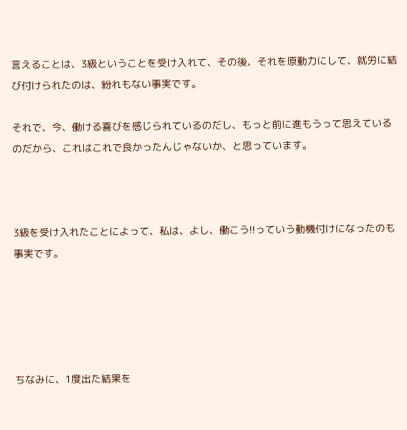言えることは、3級ということを受け入れて、その後、それを原動力にして、就労に結び付けられたのは、紛れもない事実です。

それで、今、働ける喜びを感じられているのだし、もっと前に進もうって思えているのだから、これはこれで良かったんじゃないか、と思っています。



3級を受け入れたことによって、私は、よし、働こう!!っていう動機付けになったのも事実です。





ちなみに、1度出た結果を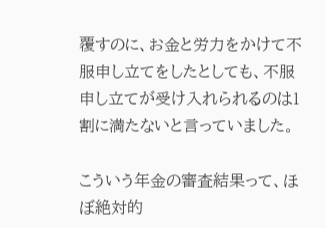覆すのに、お金と労力をかけて不服申し立てをしたとしても、不服申し立てが受け入れられるのは1割に満たないと言っていました。

こういう年金の審査結果って、ほぼ絶対的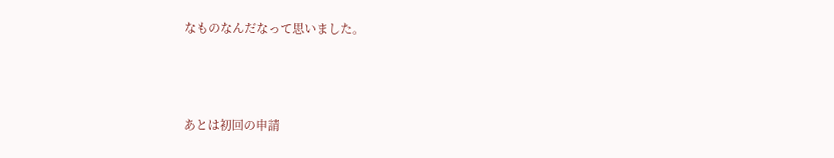なものなんだなって思いました。



あとは初回の申請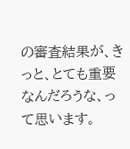の審査結果が、きっと、とても重要なんだろうな、って思います。